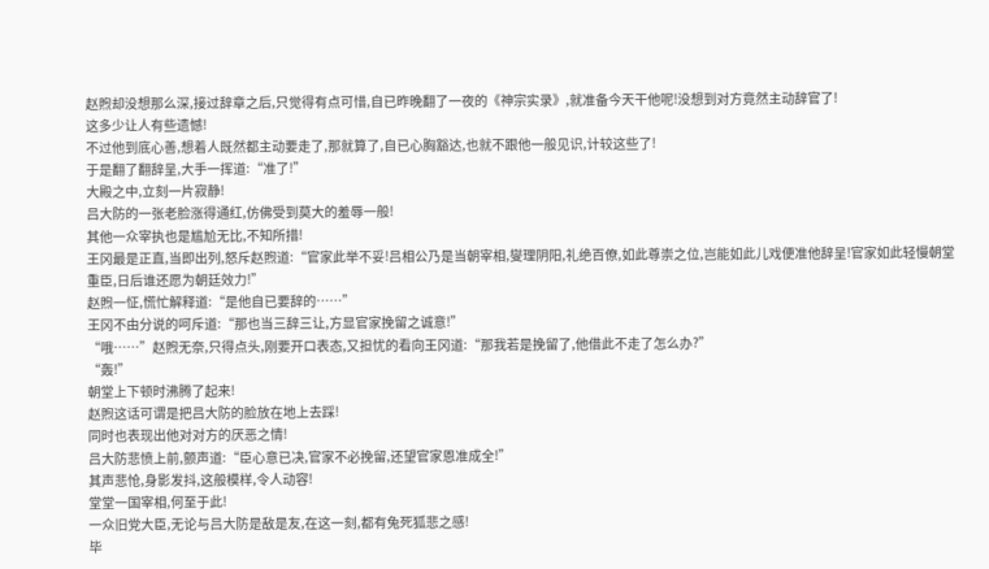赵煦却没想那么深,接过辞章之后,只觉得有点可惜,自已昨晚翻了一夜的《神宗实录》,就准备今天干他呢!没想到对方竟然主动辞官了!
这多少让人有些遗憾!
不过他到底心善,想着人既然都主动要走了,那就算了,自已心胸豁达,也就不跟他一般见识,计较这些了!
于是翻了翻辞呈,大手一挥道:“准了!”
大殿之中,立刻一片寂静!
吕大防的一张老脸涨得通红,仿佛受到莫大的羞辱一般!
其他一众宰执也是尴尬无比,不知所措!
王冈最是正直,当即出列,怒斥赵煦道:“官家此举不妥!吕相公乃是当朝宰相,燮理阴阳,礼绝百僚,如此尊崇之位,岂能如此儿戏便准他辞呈!官家如此轻慢朝堂重臣,日后谁还愿为朝廷效力!”
赵煦一怔,慌忙解释道:“是他自已要辞的……”
王冈不由分说的呵斥道:“那也当三辞三让,方显官家挽留之诚意!”
“哦……”赵煦无奈,只得点头,刚要开口表态,又担忧的看向王冈道:“那我若是挽留了,他借此不走了怎么办?”
“轰!”
朝堂上下顿时沸腾了起来!
赵煦这话可谓是把吕大防的脸放在地上去踩!
同时也表现出他对对方的厌恶之情!
吕大防悲愤上前,颤声道:“臣心意已决,官家不必挽留,还望官家恩准成全!”
其声悲怆,身影发抖,这般模样,令人动容!
堂堂一国宰相,何至于此!
一众旧党大臣,无论与吕大防是敌是友,在这一刻,都有兔死狐悲之感!
毕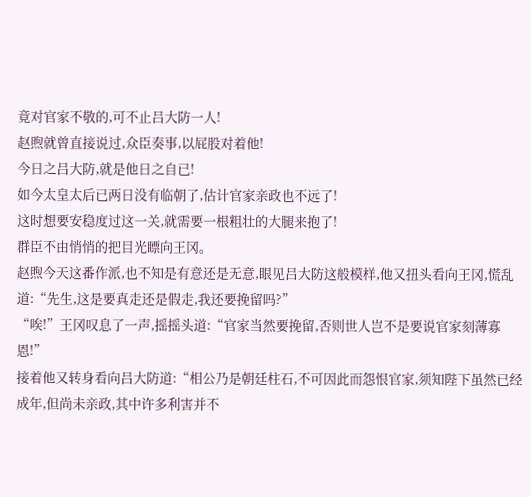竟对官家不敬的,可不止吕大防一人!
赵煦就曾直接说过,众臣奏事,以屁股对着他!
今日之吕大防,就是他日之自已!
如今太皇太后已两日没有临朝了,估计官家亲政也不远了!
这时想要安稳度过这一关,就需要一根粗壮的大腿来抱了!
群臣不由悄悄的把目光瞟向王冈。
赵煦今天这番作派,也不知是有意还是无意,眼见吕大防这般模样,他又扭头看向王冈,慌乱道:“先生,这是要真走还是假走,我还要挽留吗?”
“唉!”王冈叹息了一声,摇摇头道:“官家当然要挽留,否则世人岂不是要说官家刻薄寡恩!”
接着他又转身看向吕大防道:“相公乃是朝廷柱石,不可因此而怨恨官家,须知陛下虽然已经成年,但尚未亲政,其中许多利害并不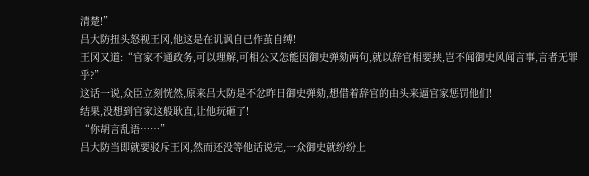清楚!”
吕大防扭头怒视王冈,他这是在讥讽自已作茧自缚!
王冈又道:“官家不通政务,可以理解,可相公又怎能因御史弹劾两句,就以辞官相要挟,岂不闻御史风闻言事,言者无罪乎?”
这话一说,众臣立刻恍然,原来吕大防是不忿昨日御史弹劾,想借着辞官的由头来逼官家惩罚他们!
结果,没想到官家这般耿直,让他玩砸了!
“你胡言乱语……”
吕大防当即就要驳斥王冈,然而还没等他话说完,一众御史就纷纷上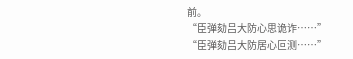前。
“臣弹劾吕大防心思诡诈……”
“臣弹劾吕大防居心叵测……”